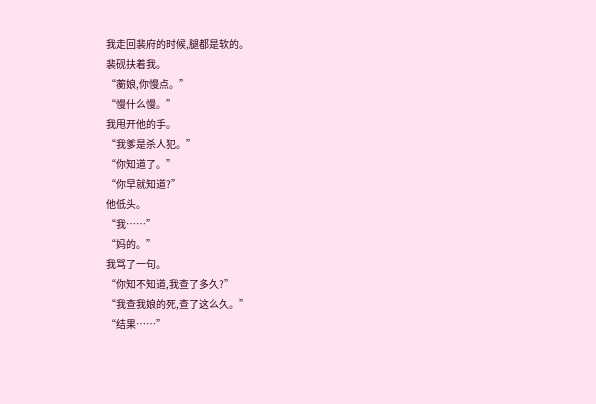我走回裴府的时候,腿都是软的。
裴砚扶着我。
“蘅娘,你慢点。”
“慢什么慢。”
我甩开他的手。
“我爹是杀人犯。”
“你知道了。”
“你早就知道?”
他低头。
“我……”
“妈的。”
我骂了一句。
“你知不知道,我查了多久?”
“我查我娘的死,查了这么久。”
“结果……”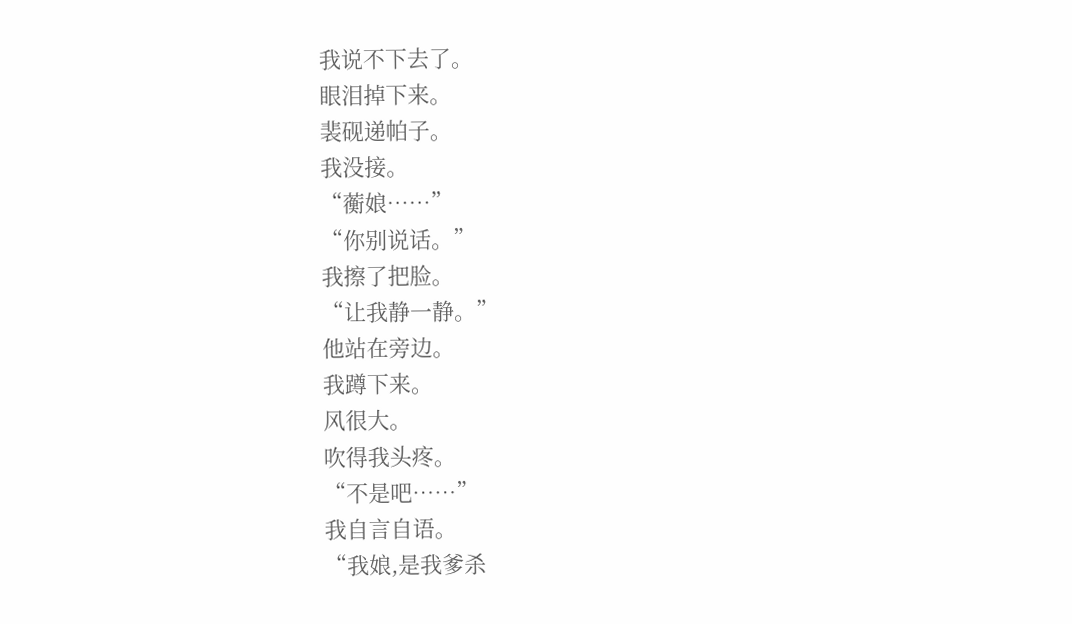我说不下去了。
眼泪掉下来。
裴砚递帕子。
我没接。
“蘅娘……”
“你别说话。”
我擦了把脸。
“让我静一静。”
他站在旁边。
我蹲下来。
风很大。
吹得我头疼。
“不是吧……”
我自言自语。
“我娘,是我爹杀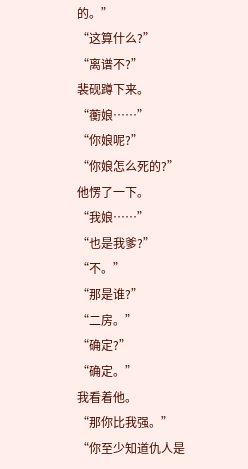的。”
“这算什么?”
“离谱不?”
裴砚蹲下来。
“蘅娘……”
“你娘呢?”
“你娘怎么死的?”
他愣了一下。
“我娘……”
“也是我爹?”
“不。”
“那是谁?”
“二房。”
“确定?”
“确定。”
我看着他。
“那你比我强。”
“你至少知道仇人是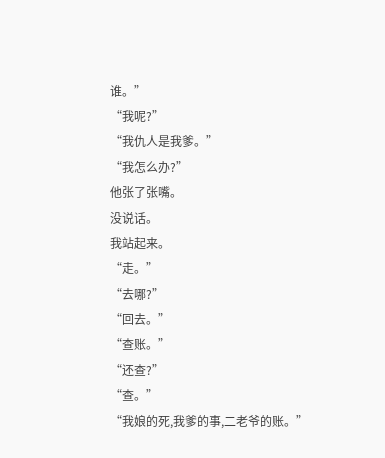谁。”
“我呢?”
“我仇人是我爹。”
“我怎么办?”
他张了张嘴。
没说话。
我站起来。
“走。”
“去哪?”
“回去。”
“查账。”
“还查?”
“查。”
“我娘的死,我爹的事,二老爷的账。”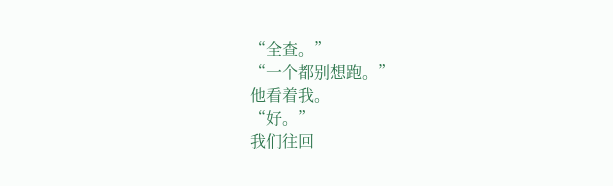“全查。”
“一个都别想跑。”
他看着我。
“好。”
我们往回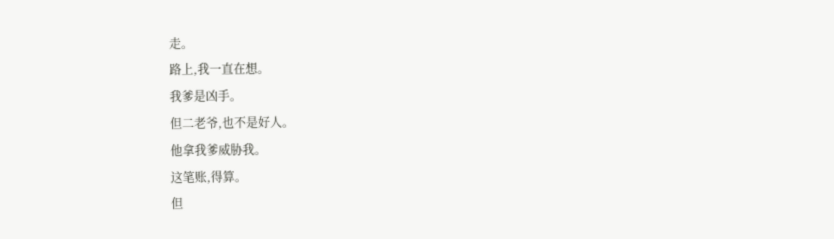走。
路上,我一直在想。
我爹是凶手。
但二老爷,也不是好人。
他拿我爹威胁我。
这笔账,得算。
但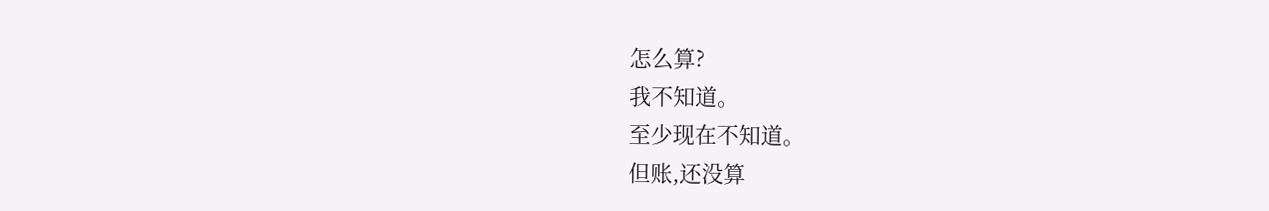怎么算?
我不知道。
至少现在不知道。
但账,还没算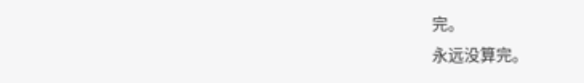完。
永远没算完。